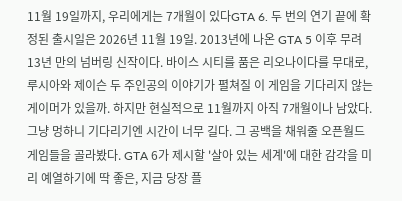11월 19일까지, 우리에게는 7개월이 있다GTA 6. 두 번의 연기 끝에 확정된 출시일은 2026년 11월 19일. 2013년에 나온 GTA 5 이후 무려 13년 만의 넘버링 신작이다. 바이스 시티를 품은 리오나이다를 무대로, 루시아와 제이슨 두 주인공의 이야기가 펼쳐질 이 게임을 기다리지 않는 게이머가 있을까. 하지만 현실적으로 11월까지 아직 7개월이나 남았다.그냥 멍하니 기다리기엔 시간이 너무 길다. 그 공백을 채워줄 오픈월드 게임들을 골라봤다. GTA 6가 제시할 '살아 있는 세계'에 대한 감각을 미리 예열하기에 딱 좋은, 지금 당장 플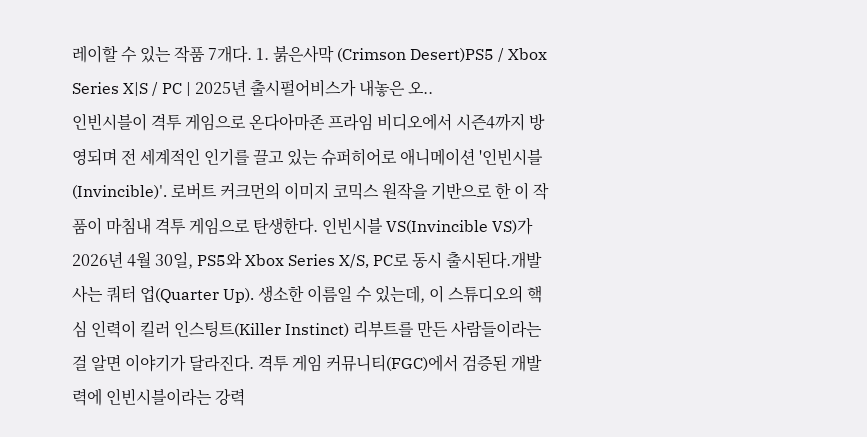레이할 수 있는 작품 7개다. 1. 붉은사막 (Crimson Desert)PS5 / Xbox Series X|S / PC | 2025년 출시펄어비스가 내놓은 오..
인빈시블이 격투 게임으로 온다아마존 프라임 비디오에서 시즌4까지 방영되며 전 세계적인 인기를 끌고 있는 슈퍼히어로 애니메이션 '인빈시블(Invincible)'. 로버트 커크먼의 이미지 코믹스 원작을 기반으로 한 이 작품이 마침내 격투 게임으로 탄생한다. 인빈시블 VS(Invincible VS)가 2026년 4월 30일, PS5와 Xbox Series X/S, PC로 동시 출시된다.개발사는 쿼터 업(Quarter Up). 생소한 이름일 수 있는데, 이 스튜디오의 핵심 인력이 킬러 인스팅트(Killer Instinct) 리부트를 만든 사람들이라는 걸 알면 이야기가 달라진다. 격투 게임 커뮤니티(FGC)에서 검증된 개발력에 인빈시블이라는 강력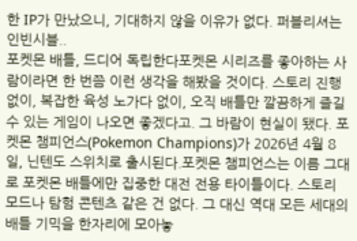한 IP가 만났으니, 기대하지 않을 이유가 없다. 퍼블리셔는 인빈시블..
포켓몬 배틀, 드디어 독립한다포켓몬 시리즈를 좋아하는 사람이라면 한 번쯤 이런 생각을 해봤을 것이다. 스토리 진행 없이, 복잡한 육성 노가다 없이, 오직 배틀만 깔끔하게 즐길 수 있는 게임이 나오면 좋겠다고. 그 바람이 현실이 됐다. 포켓몬 챔피언스(Pokemon Champions)가 2026년 4월 8일, 닌텐도 스위치로 출시된다.포켓몬 챔피언스는 이름 그대로 포켓몬 배틀에만 집중한 대전 전용 타이틀이다. 스토리 모드나 탐험 콘텐츠 같은 건 없다. 그 대신 역대 모든 세대의 배틀 기믹을 한자리에 모아놓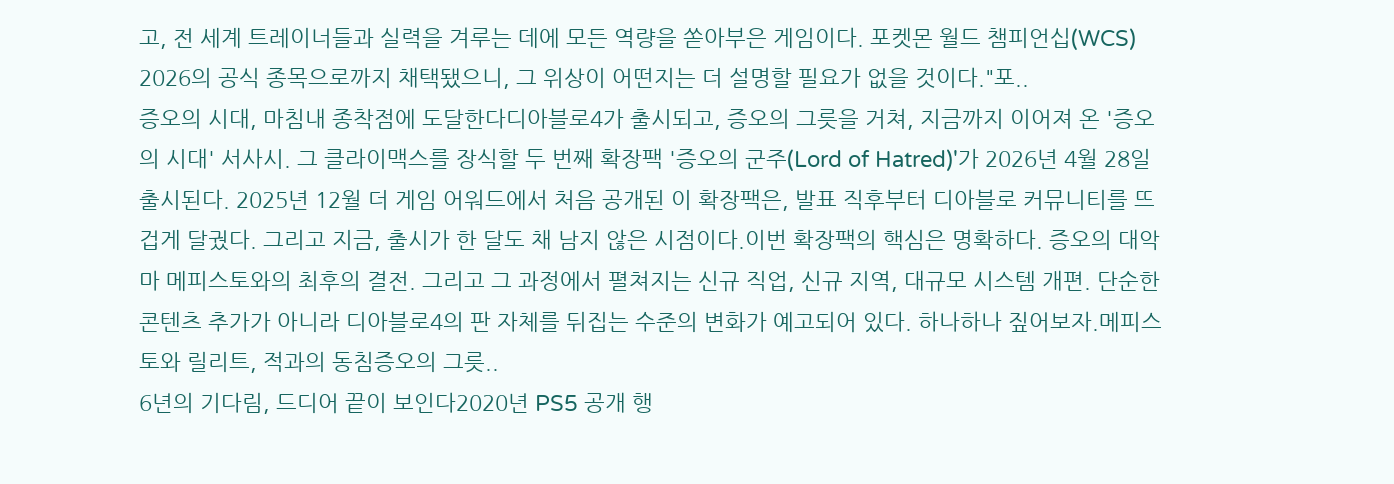고, 전 세계 트레이너들과 실력을 겨루는 데에 모든 역량을 쏟아부은 게임이다. 포켓몬 월드 챔피언십(WCS) 2026의 공식 종목으로까지 채택됐으니, 그 위상이 어떤지는 더 설명할 필요가 없을 것이다."포..
증오의 시대, 마침내 종착점에 도달한다디아블로4가 출시되고, 증오의 그릇을 거쳐, 지금까지 이어져 온 '증오의 시대' 서사시. 그 클라이맥스를 장식할 두 번째 확장팩 '증오의 군주(Lord of Hatred)'가 2026년 4월 28일 출시된다. 2025년 12월 더 게임 어워드에서 처음 공개된 이 확장팩은, 발표 직후부터 디아블로 커뮤니티를 뜨겁게 달궜다. 그리고 지금, 출시가 한 달도 채 남지 않은 시점이다.이번 확장팩의 핵심은 명확하다. 증오의 대악마 메피스토와의 최후의 결전. 그리고 그 과정에서 펼쳐지는 신규 직업, 신규 지역, 대규모 시스템 개편. 단순한 콘텐츠 추가가 아니라 디아블로4의 판 자체를 뒤집는 수준의 변화가 예고되어 있다. 하나하나 짚어보자.메피스토와 릴리트, 적과의 동침증오의 그릇..
6년의 기다림, 드디어 끝이 보인다2020년 PS5 공개 행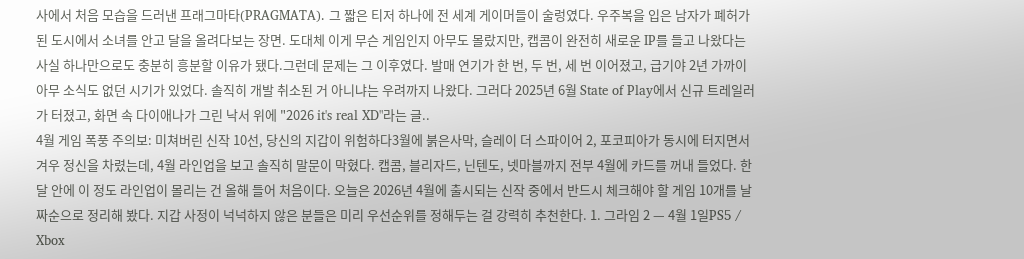사에서 처음 모습을 드러낸 프래그마타(PRAGMATA). 그 짧은 티저 하나에 전 세계 게이머들이 술렁였다. 우주복을 입은 남자가 폐허가 된 도시에서 소녀를 안고 달을 올려다보는 장면. 도대체 이게 무슨 게임인지 아무도 몰랐지만, 캡콤이 완전히 새로운 IP를 들고 나왔다는 사실 하나만으로도 충분히 흥분할 이유가 됐다.그런데 문제는 그 이후였다. 발매 연기가 한 번, 두 번, 세 번 이어졌고, 급기야 2년 가까이 아무 소식도 없던 시기가 있었다. 솔직히 개발 취소된 거 아니냐는 우려까지 나왔다. 그러다 2025년 6월 State of Play에서 신규 트레일러가 터졌고, 화면 속 다이애나가 그린 낙서 위에 "2026 it's real XD"라는 글..
4월 게임 폭풍 주의보: 미쳐버린 신작 10선, 당신의 지갑이 위험하다3월에 붉은사막, 슬레이 더 스파이어 2, 포코피아가 동시에 터지면서 겨우 정신을 차렸는데, 4월 라인업을 보고 솔직히 말문이 막혔다. 캡콤, 블리자드, 닌텐도, 넷마블까지 전부 4월에 카드를 꺼내 들었다. 한 달 안에 이 정도 라인업이 몰리는 건 올해 들어 처음이다. 오늘은 2026년 4월에 출시되는 신작 중에서 반드시 체크해야 할 게임 10개를 날짜순으로 정리해 봤다. 지갑 사정이 넉넉하지 않은 분들은 미리 우선순위를 정해두는 걸 강력히 추천한다. 1. 그라임 2 — 4월 1일PS5 / Xbox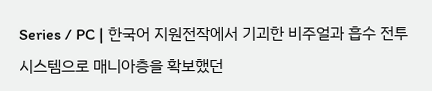Series / PC | 한국어 지원전작에서 기괴한 비주얼과 흡수 전투 시스템으로 매니아층을 확보했던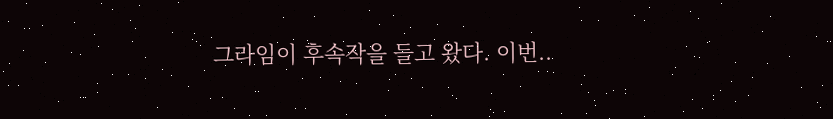그라임이 후속작을 들고 왔다. 이번..